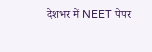देशभर में NEET पेपर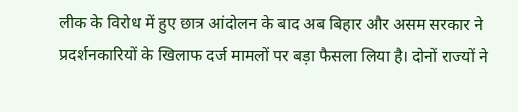लीक के विरोध में हुए छात्र आंदोलन के बाद अब बिहार और असम सरकार ने प्रदर्शनकारियों के खिलाफ दर्ज मामलों पर बड़ा फैसला लिया है। दोनों राज्यों ने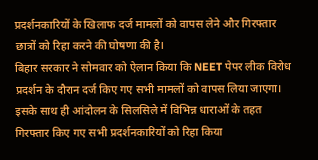प्रदर्शनकारियों के खिलाफ दर्ज मामलों को वापस लेने और गिरफ्तार छात्रों को रिहा करने की घोषणा की है।
बिहार सरकार ने सोमवार को ऐलान किया कि NEET पेपर लीक विरोध प्रदर्शन के दौरान दर्ज किए गए सभी मामलों को वापस लिया जाएगा। इसके साथ ही आंदोलन के सिलसिले में विभिन्न धाराओं के तहत गिरफ्तार किए गए सभी प्रदर्शनकारियों को रिहा किया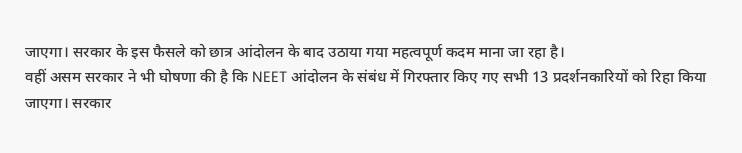जाएगा। सरकार के इस फैसले को छात्र आंदोलन के बाद उठाया गया महत्वपूर्ण कदम माना जा रहा है।
वहीं असम सरकार ने भी घोषणा की है कि NEET आंदोलन के संबंध में गिरफ्तार किए गए सभी 13 प्रदर्शनकारियों को रिहा किया जाएगा। सरकार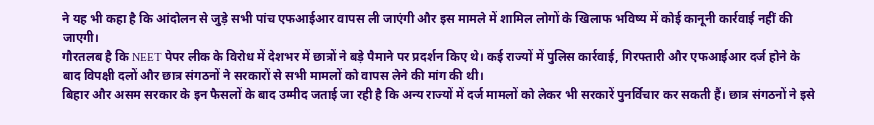ने यह भी कहा है कि आंदोलन से जुड़े सभी पांच एफआईआर वापस ली जाएंगी और इस मामले में शामिल लोगों के खिलाफ भविष्य में कोई कानूनी कार्रवाई नहीं की जाएगी।
गौरतलब है कि NEET पेपर लीक के विरोध में देशभर में छात्रों ने बड़े पैमाने पर प्रदर्शन किए थे। कई राज्यों में पुलिस कार्रवाई, गिरफ्तारी और एफआईआर दर्ज होने के बाद विपक्षी दलों और छात्र संगठनों ने सरकारों से सभी मामलों को वापस लेने की मांग की थी।
बिहार और असम सरकार के इन फैसलों के बाद उम्मीद जताई जा रही है कि अन्य राज्यों में दर्ज मामलों को लेकर भी सरकारें पुनर्विचार कर सकती हैं। छात्र संगठनों ने इसे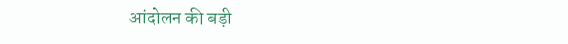आंदोलन की बड़ी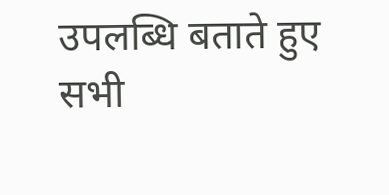उपलब्धि बताते हुए सभी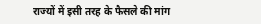राज्यों में इसी तरह के फैसले की मांग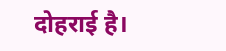दोहराई है।